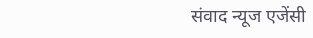संवाद न्यूज एजेंसी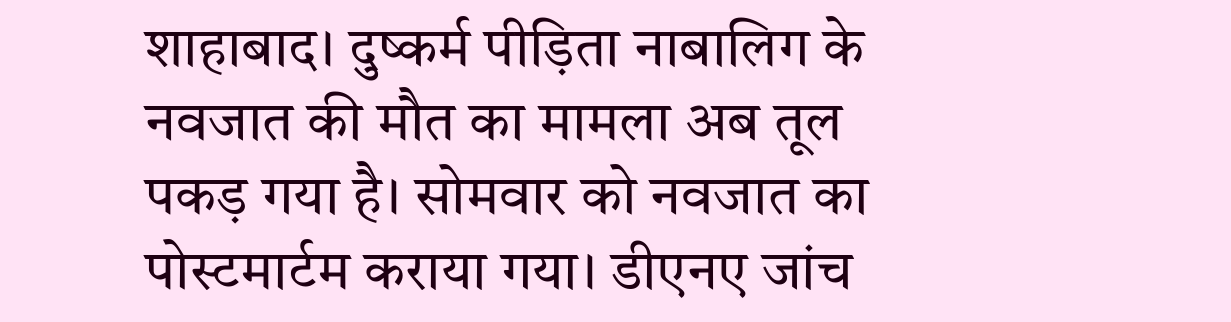शाहाबाद। दुष्कर्म पीड़िता नाबालिग के नवजात की मौत का मामला अब तूल पकड़ गया है। सोमवार को नवजात का पोस्टमार्टम कराया गया। डीएनए जांच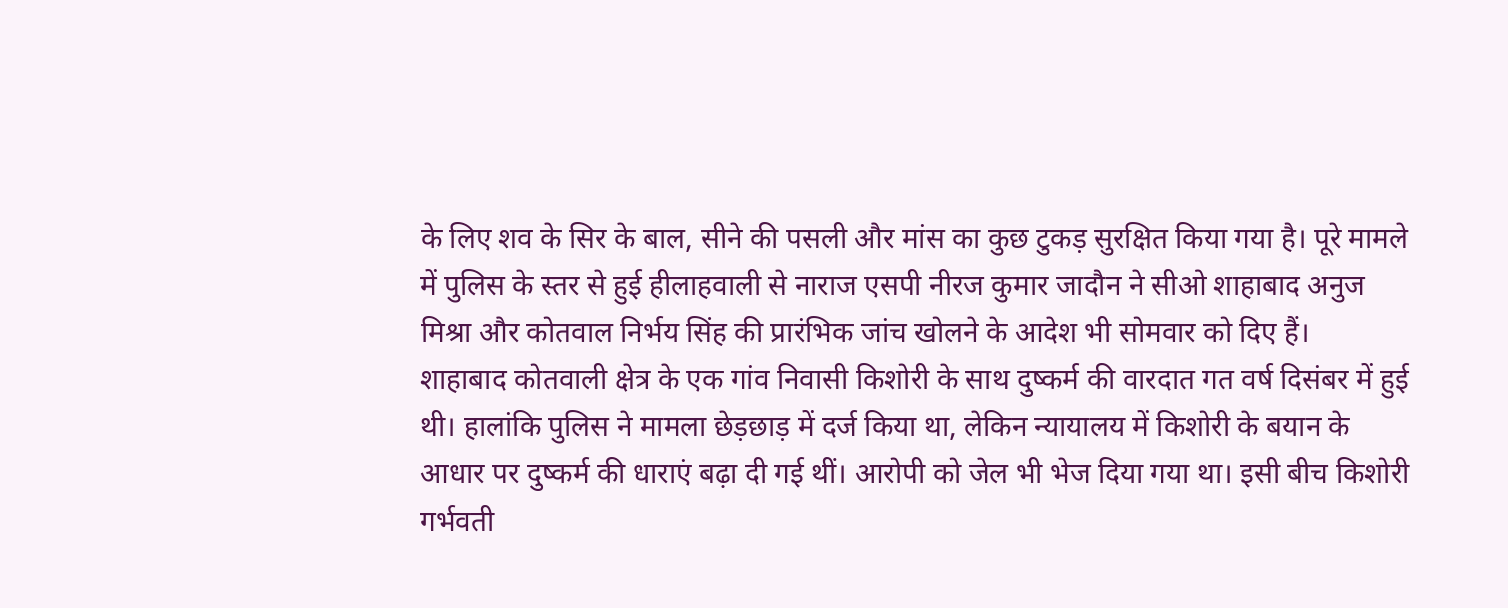के लिए शव के सिर के बाल, सीने की पसली और मांस का कुछ टुकड़ सुरक्षित किया गया है। पूरे मामले में पुलिस के स्तर से हुई हीलाहवाली से नाराज एसपी नीरज कुमार जादौन ने सीओ शाहाबाद अनुज मिश्रा और कोतवाल निर्भय सिंह की प्रारंभिक जांच खोलने के आदेश भी सोमवार को दिए हैं।
शाहाबाद कोतवाली क्षेत्र के एक गांव निवासी किशोरी के साथ दुष्कर्म की वारदात गत वर्ष दिसंबर में हुई थी। हालांकि पुलिस ने मामला छेड़छाड़ में दर्ज किया था, लेकिन न्यायालय में किशोरी के बयान के आधार पर दुष्कर्म की धाराएं बढ़ा दी गई थीं। आरोपी को जेल भी भेज दिया गया था। इसी बीच किशोरी गर्भवती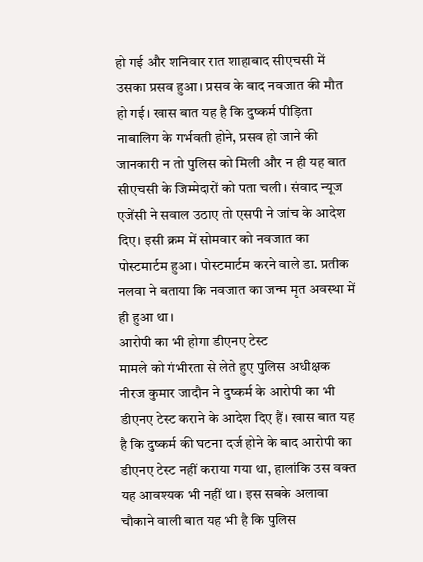हो गई और शनिवार रात शाहाबाद सीएचसी में उसका प्रसव हुआ। प्रसव के बाद नवजात की मौत हो गई। खास बात यह है कि दुष्कर्म पीड़िता नाबालिग के गर्भवती होने, प्रसव हो जाने की जानकारी न तो पुलिस को मिली और न ही यह बात सीएचसी के जिम्मेदारों को पता चली। संवाद न्यूज एजेंसी ने सवाल उठाए तो एसपी ने जांच के आदेश दिए। इसी क्रम में सोमवार को नवजात का पोस्टमार्टम हुआ। पोस्टमार्टम करने वाले डा. प्रतीक नलवा ने बताया कि नवजात का जन्म मृत अवस्था में ही हुआ था।
आरोपी का भी होगा डीएनए टेस्ट
मामले को गंभीरता से लेते हुए पुलिस अधीक्षक नीरज कुमार जादौन ने दुष्कर्म के आरोपी का भी डीएनए टेस्ट कराने के आदेश दिए हैं। खास बात यह है कि दुष्कर्म की घटना दर्ज होने के बाद आरोपी का डीएनए टेस्ट नहीं कराया गया था, हालांकि उस वक्त यह आवश्यक भी नहीं था। इस सबके अलावा चौकाने वाली बात यह भी है कि पुलिस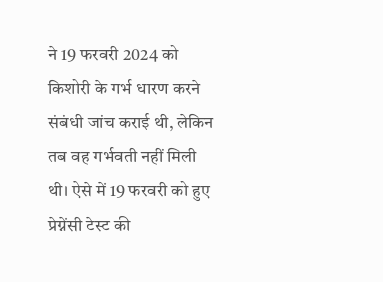ने 19 फरवरी 2024 को किशोरी के गर्भ धारण करने संबंधी जांच कराई थी, लेकिन तब वह गर्भवती नहीं मिली थी। ऐसे में 19 फरवरी को हुए प्रेग्नेंसी टेस्ट की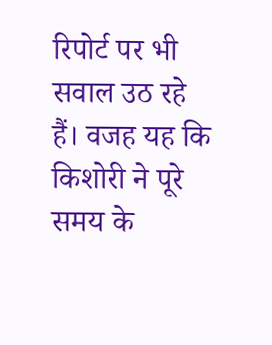रिपोर्ट पर भी सवाल उठ रहे हैं। वजह यह कि किशोरी ने पूरे समय के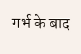गर्भ के बाद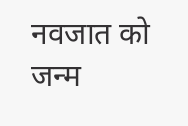नवजात को जन्म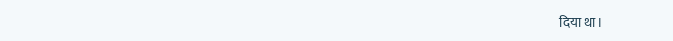दिया था।